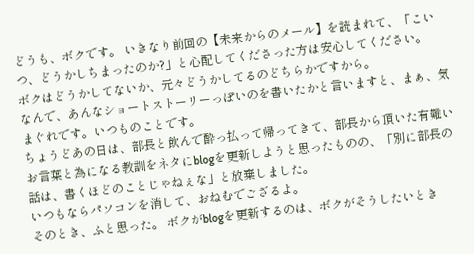どうも、ボクです。 いきなり前回の【未来からのメール】を読まれて、「こいつ、どうかしちまったのか?」と心配してくださった方は安心してください。
ボクはどうかしてないか、元々どうかしてるのどちらかですから。
なんで、あんなショートストーリーっぽいのを書いたかと言いますと、まぁ、気まぐれです。いつものことです。
ちょうどあの日は、部長と飲んで酔っ払って帰ってきて、部長から頂いた有難いお言葉と為になる教訓をネタにblogを更新しようと思ったものの、「別に部長の話は、書くほどのことじゃねぇな」と放棄しました。
いつもならパソコンを消して、おねむでござるよ。
そのとき、ふと思った。 ボクがblogを更新するのは、ボクがそうしたいとき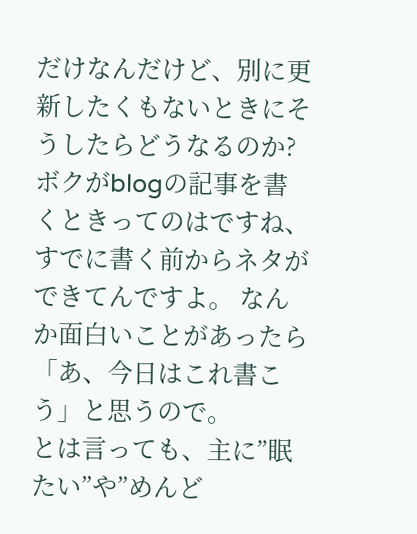だけなんだけど、別に更新したくもないときにそうしたらどうなるのか?
ボクがblogの記事を書くときってのはですね、すでに書く前からネタができてんですよ。 なんか面白いことがあったら「あ、今日はこれ書こう」と思うので。
とは言っても、主に”眠たい”や”めんど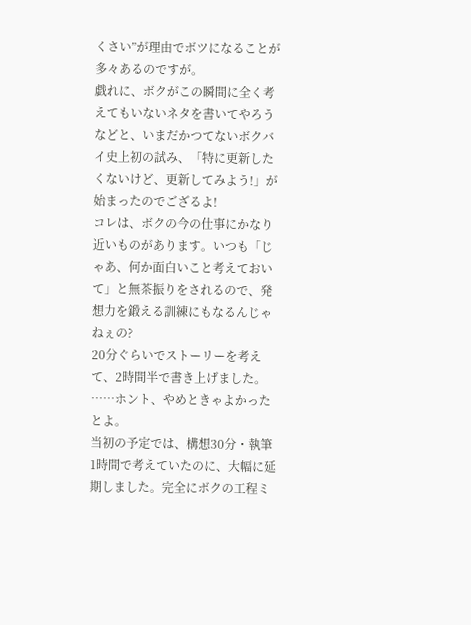くさい”が理由でボツになることが多々あるのですが。
戯れに、ボクがこの瞬間に全く考えてもいないネタを書いてやろうなどと、いまだかつてないボクバイ史上初の試み、「特に更新したくないけど、更新してみよう!」が始まったのでござるよ!
コレは、ボクの今の仕事にかなり近いものがあります。いつも「じゃあ、何か面白いこと考えておいて」と無茶振りをされるので、発想力を鍛える訓練にもなるんじゃねぇの?
20分ぐらいでストーリーを考えて、2時間半で書き上げました。 ……ホント、やめときゃよかったとよ。
当初の予定では、構想30分・執筆1時間で考えていたのに、大幅に延期しました。完全にボクの工程ミ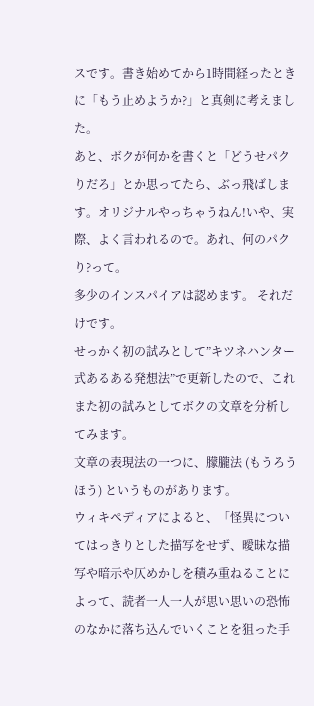スです。書き始めてから1時間経ったときに「もう止めようか?」と真剣に考えました。
あと、ボクが何かを書くと「どうせパクりだろ」とか思ってたら、ぶっ飛ばします。オリジナルやっちゃうねん!いや、実際、よく言われるので。あれ、何のパクり?って。
多少のインスパイアは認めます。 それだけです。
せっかく初の試みとして”キツネハンター式あるある発想法”で更新したので、これまた初の試みとしてボクの文章を分析してみます。
文章の表現法の一つに、朦朧法 (もうろうほう) というものがあります。
ウィキペディアによると、「怪異についてはっきりとした描写をせず、曖昧な描写や暗示や仄めかしを積み重ねることによって、読者一人一人が思い思いの恐怖のなかに落ち込んでいくことを狙った手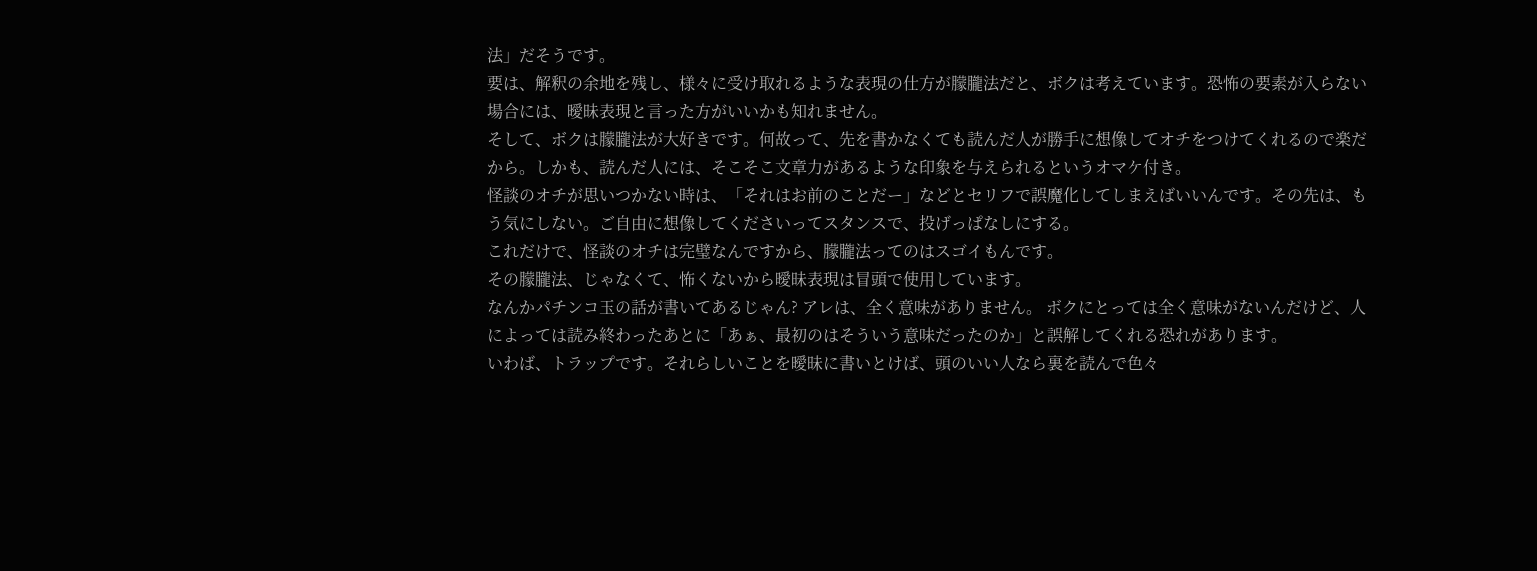法」だそうです。
要は、解釈の余地を残し、様々に受け取れるような表現の仕方が朦朧法だと、ボクは考えています。恐怖の要素が入らない場合には、曖昧表現と言った方がいいかも知れません。
そして、ボクは朦朧法が大好きです。何故って、先を書かなくても読んだ人が勝手に想像してオチをつけてくれるので楽だから。しかも、読んだ人には、そこそこ文章力があるような印象を与えられるというオマケ付き。
怪談のオチが思いつかない時は、「それはお前のことだー」などとセリフで誤魔化してしまえばいいんです。その先は、もう気にしない。ご自由に想像してくださいってスタンスで、投げっぱなしにする。
これだけで、怪談のオチは完璧なんですから、朦朧法ってのはスゴイもんです。
その朦朧法、じゃなくて、怖くないから曖昧表現は冒頭で使用しています。
なんかパチンコ玉の話が書いてあるじゃん? アレは、全く意味がありません。 ボクにとっては全く意味がないんだけど、人によっては読み終わったあとに「あぁ、最初のはそういう意味だったのか」と誤解してくれる恐れがあります。
いわば、トラップです。それらしいことを曖昧に書いとけば、頭のいい人なら裏を読んで色々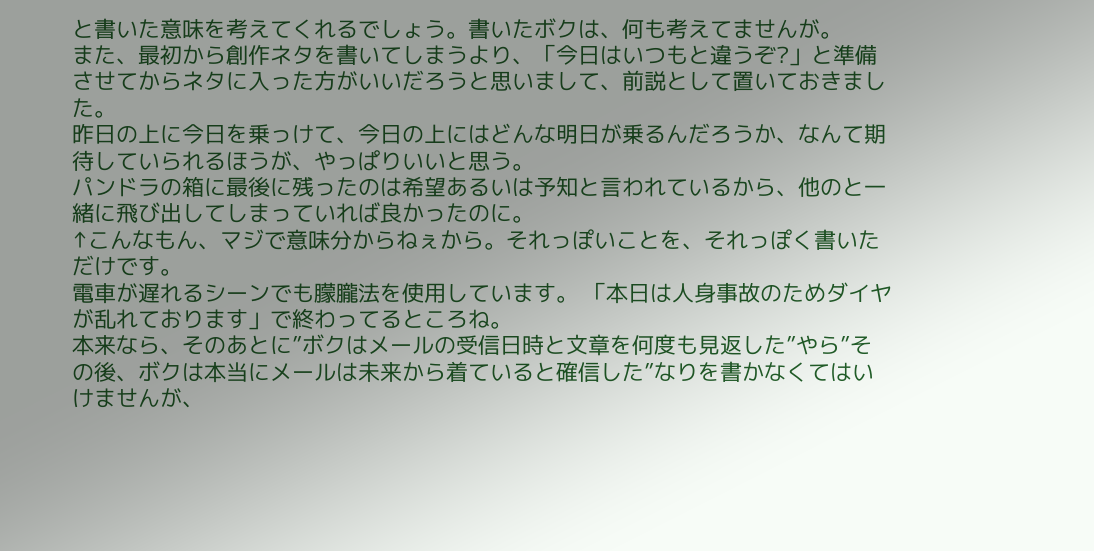と書いた意味を考えてくれるでしょう。書いたボクは、何も考えてませんが。
また、最初から創作ネタを書いてしまうより、「今日はいつもと違うぞ?」と準備させてからネタに入った方がいいだろうと思いまして、前説として置いておきました。
昨日の上に今日を乗っけて、今日の上にはどんな明日が乗るんだろうか、なんて期待していられるほうが、やっぱりいいと思う。
パンドラの箱に最後に残ったのは希望あるいは予知と言われているから、他のと一緒に飛び出してしまっていれば良かったのに。
↑こんなもん、マジで意味分からねぇから。それっぽいことを、それっぽく書いただけです。
電車が遅れるシーンでも朦朧法を使用しています。 「本日は人身事故のためダイヤが乱れております」で終わってるところね。
本来なら、そのあとに”ボクはメールの受信日時と文章を何度も見返した”やら”その後、ボクは本当にメールは未来から着ていると確信した”なりを書かなくてはいけませんが、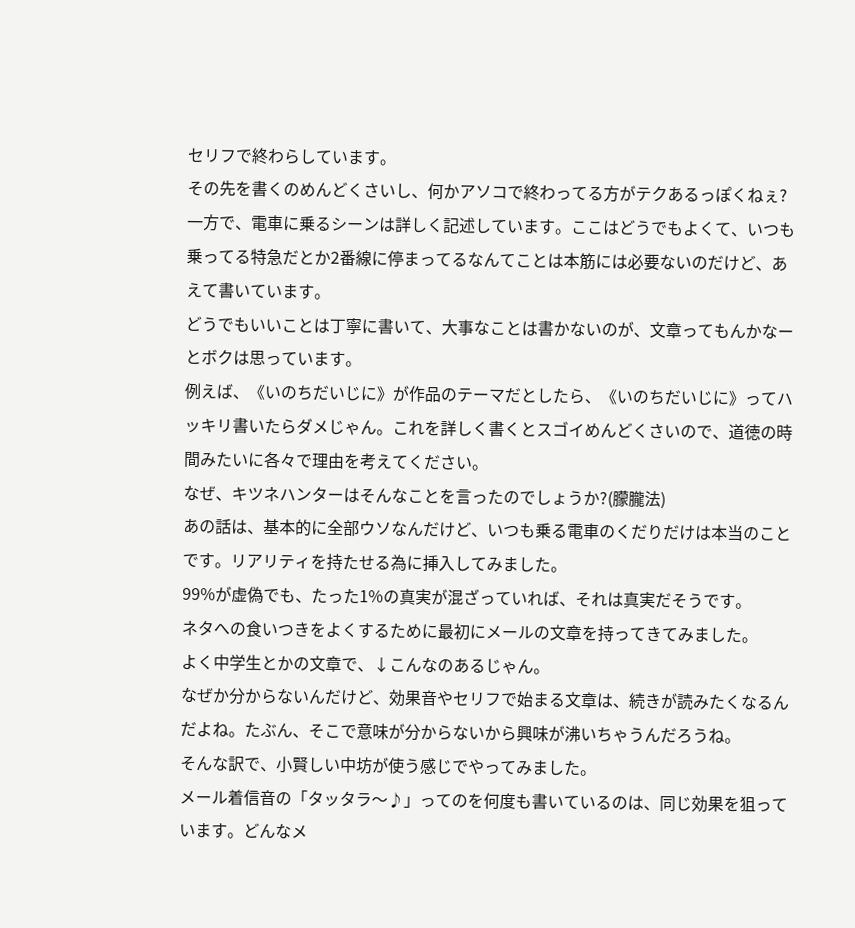セリフで終わらしています。
その先を書くのめんどくさいし、何かアソコで終わってる方がテクあるっぽくねぇ?
一方で、電車に乗るシーンは詳しく記述しています。ここはどうでもよくて、いつも乗ってる特急だとか2番線に停まってるなんてことは本筋には必要ないのだけど、あえて書いています。
どうでもいいことは丁寧に書いて、大事なことは書かないのが、文章ってもんかなーとボクは思っています。
例えば、《いのちだいじに》が作品のテーマだとしたら、《いのちだいじに》ってハッキリ書いたらダメじゃん。これを詳しく書くとスゴイめんどくさいので、道徳の時間みたいに各々で理由を考えてください。
なぜ、キツネハンターはそんなことを言ったのでしょうか?(朦朧法)
あの話は、基本的に全部ウソなんだけど、いつも乗る電車のくだりだけは本当のことです。リアリティを持たせる為に挿入してみました。
99%が虚偽でも、たった1%の真実が混ざっていれば、それは真実だそうです。
ネタへの食いつきをよくするために最初にメールの文章を持ってきてみました。
よく中学生とかの文章で、↓こんなのあるじゃん。
なぜか分からないんだけど、効果音やセリフで始まる文章は、続きが読みたくなるんだよね。たぶん、そこで意味が分からないから興味が沸いちゃうんだろうね。
そんな訳で、小賢しい中坊が使う感じでやってみました。
メール着信音の「タッタラ〜♪」ってのを何度も書いているのは、同じ効果を狙っています。どんなメ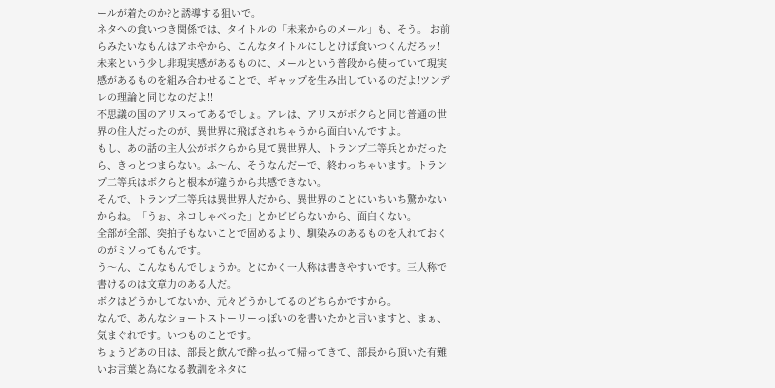ールが着たのか?と誘導する狙いで。
ネタへの食いつき関係では、タイトルの「未来からのメール」も、そう。 お前らみたいなもんはアホやから、こんなタイトルにしとけば食いつくんだろッ!
未来という少し非現実感があるものに、メールという普段から使っていて現実感があるものを組み合わせることで、ギャップを生み出しているのだよ!ツンデレの理論と同じなのだよ!!
不思議の国のアリスってあるでしょ。アレは、アリスがボクらと同じ普通の世界の住人だったのが、異世界に飛ばされちゃうから面白いんですよ。
もし、あの話の主人公がボクらから見て異世界人、トランプ二等兵とかだったら、きっとつまらない。ふ〜ん、そうなんだーで、終わっちゃいます。トランプ二等兵はボクらと根本が違うから共感できない。
そんで、トランプ二等兵は異世界人だから、異世界のことにいちいち驚かないからね。「うぉ、ネコしゃべった」とかビビらないから、面白くない。
全部が全部、突拍子もないことで固めるより、馴染みのあるものを入れておくのがミソってもんです。
う〜ん、こんなもんでしょうか。とにかく一人称は書きやすいです。三人称で書けるのは文章力のある人だ。
ボクはどうかしてないか、元々どうかしてるのどちらかですから。
なんで、あんなショートストーリーっぽいのを書いたかと言いますと、まぁ、気まぐれです。いつものことです。
ちょうどあの日は、部長と飲んで酔っ払って帰ってきて、部長から頂いた有難いお言葉と為になる教訓をネタに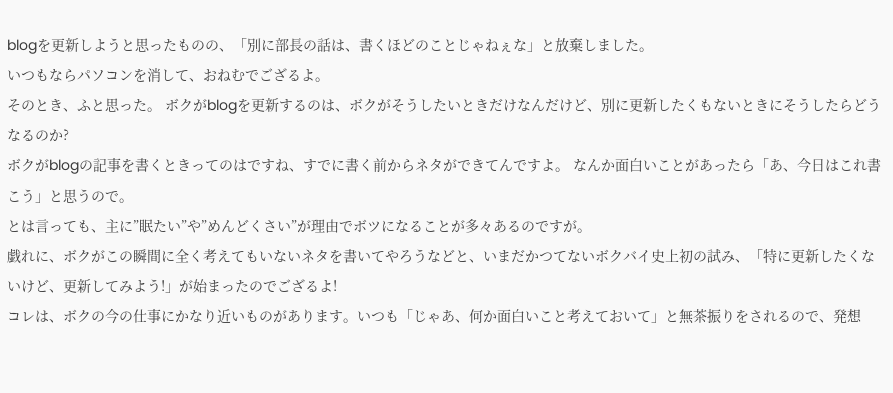blogを更新しようと思ったものの、「別に部長の話は、書くほどのことじゃねぇな」と放棄しました。
いつもならパソコンを消して、おねむでござるよ。
そのとき、ふと思った。 ボクがblogを更新するのは、ボクがそうしたいときだけなんだけど、別に更新したくもないときにそうしたらどうなるのか?
ボクがblogの記事を書くときってのはですね、すでに書く前からネタができてんですよ。 なんか面白いことがあったら「あ、今日はこれ書こう」と思うので。
とは言っても、主に”眠たい”や”めんどくさい”が理由でボツになることが多々あるのですが。
戯れに、ボクがこの瞬間に全く考えてもいないネタを書いてやろうなどと、いまだかつてないボクバイ史上初の試み、「特に更新したくないけど、更新してみよう!」が始まったのでござるよ!
コレは、ボクの今の仕事にかなり近いものがあります。いつも「じゃあ、何か面白いこと考えておいて」と無茶振りをされるので、発想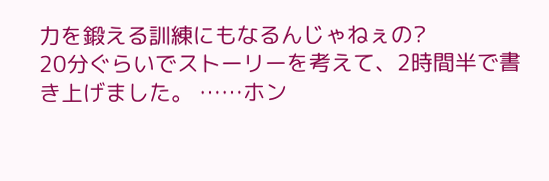力を鍛える訓練にもなるんじゃねぇの?
20分ぐらいでストーリーを考えて、2時間半で書き上げました。 ……ホン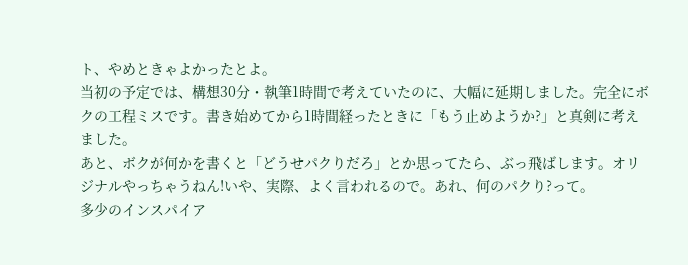ト、やめときゃよかったとよ。
当初の予定では、構想30分・執筆1時間で考えていたのに、大幅に延期しました。完全にボクの工程ミスです。書き始めてから1時間経ったときに「もう止めようか?」と真剣に考えました。
あと、ボクが何かを書くと「どうせパクりだろ」とか思ってたら、ぶっ飛ばします。オリジナルやっちゃうねん!いや、実際、よく言われるので。あれ、何のパクり?って。
多少のインスパイア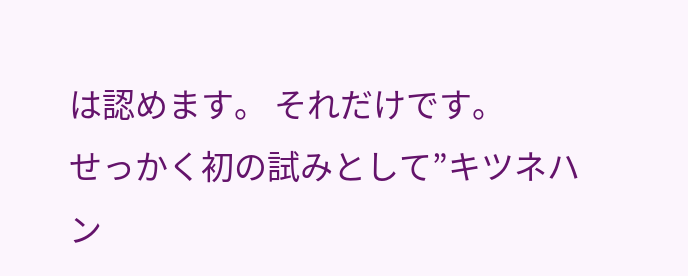は認めます。 それだけです。
せっかく初の試みとして”キツネハン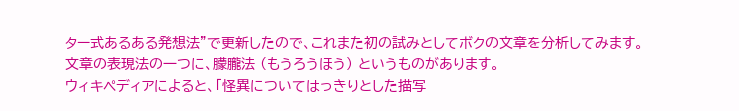ター式あるある発想法”で更新したので、これまた初の試みとしてボクの文章を分析してみます。
文章の表現法の一つに、朦朧法 (もうろうほう) というものがあります。
ウィキペディアによると、「怪異についてはっきりとした描写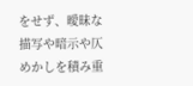をせず、曖昧な描写や暗示や仄めかしを積み重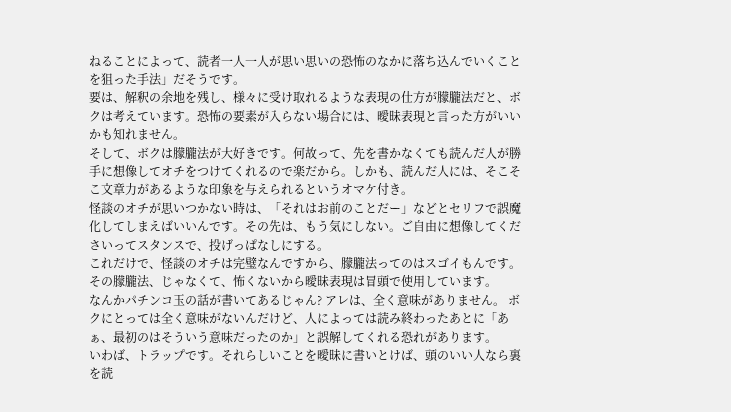ねることによって、読者一人一人が思い思いの恐怖のなかに落ち込んでいくことを狙った手法」だそうです。
要は、解釈の余地を残し、様々に受け取れるような表現の仕方が朦朧法だと、ボクは考えています。恐怖の要素が入らない場合には、曖昧表現と言った方がいいかも知れません。
そして、ボクは朦朧法が大好きです。何故って、先を書かなくても読んだ人が勝手に想像してオチをつけてくれるので楽だから。しかも、読んだ人には、そこそこ文章力があるような印象を与えられるというオマケ付き。
怪談のオチが思いつかない時は、「それはお前のことだー」などとセリフで誤魔化してしまえばいいんです。その先は、もう気にしない。ご自由に想像してくださいってスタンスで、投げっぱなしにする。
これだけで、怪談のオチは完璧なんですから、朦朧法ってのはスゴイもんです。
その朦朧法、じゃなくて、怖くないから曖昧表現は冒頭で使用しています。
なんかパチンコ玉の話が書いてあるじゃん? アレは、全く意味がありません。 ボクにとっては全く意味がないんだけど、人によっては読み終わったあとに「あぁ、最初のはそういう意味だったのか」と誤解してくれる恐れがあります。
いわば、トラップです。それらしいことを曖昧に書いとけば、頭のいい人なら裏を読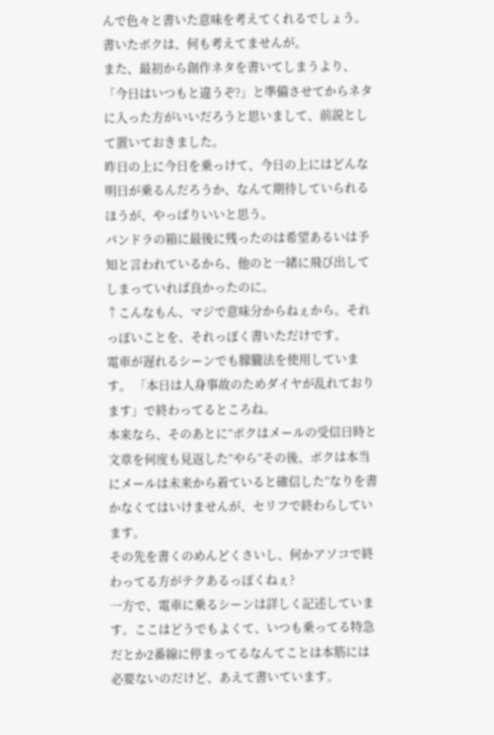んで色々と書いた意味を考えてくれるでしょう。書いたボクは、何も考えてませんが。
また、最初から創作ネタを書いてしまうより、「今日はいつもと違うぞ?」と準備させてからネタに入った方がいいだろうと思いまして、前説として置いておきました。
昨日の上に今日を乗っけて、今日の上にはどんな明日が乗るんだろうか、なんて期待していられるほうが、やっぱりいいと思う。
パンドラの箱に最後に残ったのは希望あるいは予知と言われているから、他のと一緒に飛び出してしまっていれば良かったのに。
↑こんなもん、マジで意味分からねぇから。それっぽいことを、それっぽく書いただけです。
電車が遅れるシーンでも朦朧法を使用しています。 「本日は人身事故のためダイヤが乱れております」で終わってるところね。
本来なら、そのあとに”ボクはメールの受信日時と文章を何度も見返した”やら”その後、ボクは本当にメールは未来から着ていると確信した”なりを書かなくてはいけませんが、セリフで終わらしています。
その先を書くのめんどくさいし、何かアソコで終わってる方がテクあるっぽくねぇ?
一方で、電車に乗るシーンは詳しく記述しています。ここはどうでもよくて、いつも乗ってる特急だとか2番線に停まってるなんてことは本筋には必要ないのだけど、あえて書いています。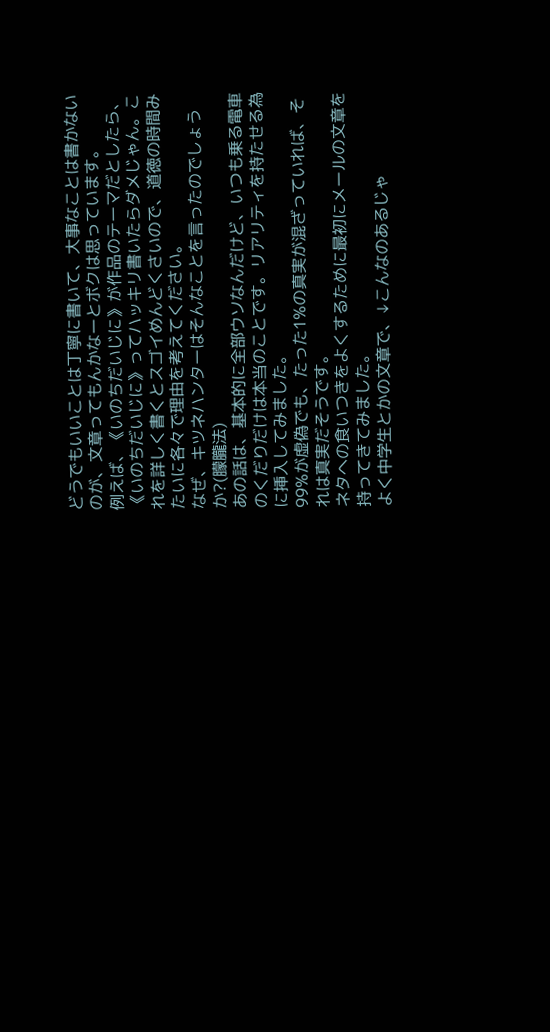どうでもいいことは丁寧に書いて、大事なことは書かないのが、文章ってもんかなーとボクは思っています。
例えば、《いのちだいじに》が作品のテーマだとしたら、《いのちだいじに》ってハッキリ書いたらダメじゃん。これを詳しく書くとスゴイめんどくさいので、道徳の時間みたいに各々で理由を考えてください。
なぜ、キツネハンターはそんなことを言ったのでしょうか?(朦朧法)
あの話は、基本的に全部ウソなんだけど、いつも乗る電車のくだりだけは本当のことです。リアリティを持たせる為に挿入してみました。
99%が虚偽でも、たった1%の真実が混ざっていれば、それは真実だそうです。
ネタへの食いつきをよくするために最初にメールの文章を持ってきてみました。
よく中学生とかの文章で、↓こんなのあるじゃ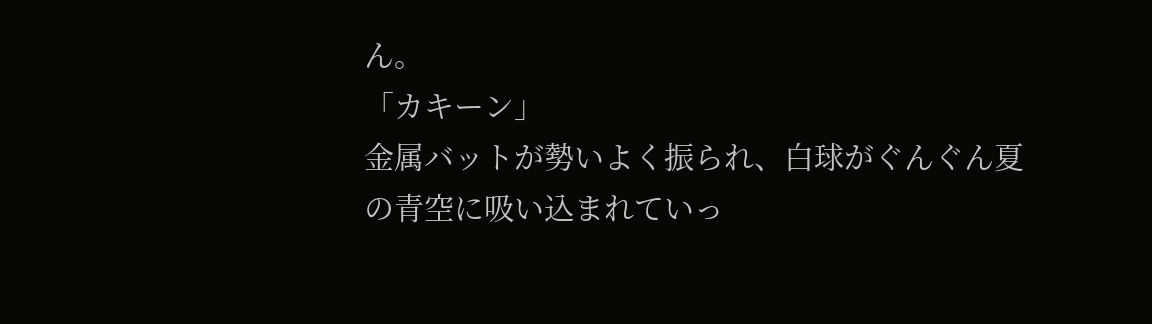ん。
「カキーン」
金属バットが勢いよく振られ、白球がぐんぐん夏の青空に吸い込まれていっ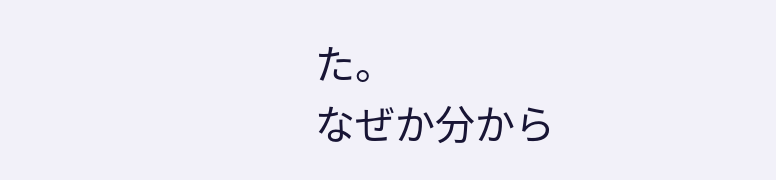た。
なぜか分から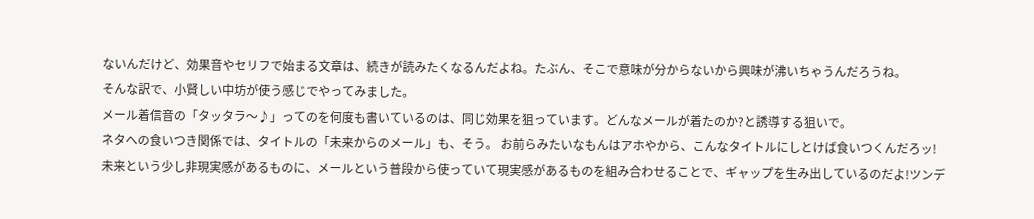ないんだけど、効果音やセリフで始まる文章は、続きが読みたくなるんだよね。たぶん、そこで意味が分からないから興味が沸いちゃうんだろうね。
そんな訳で、小賢しい中坊が使う感じでやってみました。
メール着信音の「タッタラ〜♪」ってのを何度も書いているのは、同じ効果を狙っています。どんなメールが着たのか?と誘導する狙いで。
ネタへの食いつき関係では、タイトルの「未来からのメール」も、そう。 お前らみたいなもんはアホやから、こんなタイトルにしとけば食いつくんだろッ!
未来という少し非現実感があるものに、メールという普段から使っていて現実感があるものを組み合わせることで、ギャップを生み出しているのだよ!ツンデ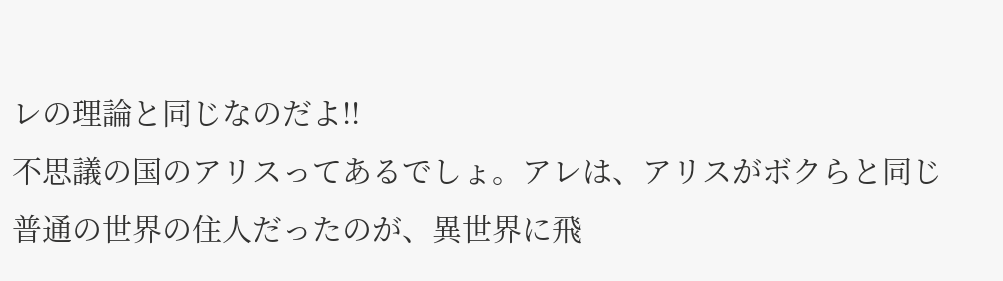レの理論と同じなのだよ!!
不思議の国のアリスってあるでしょ。アレは、アリスがボクらと同じ普通の世界の住人だったのが、異世界に飛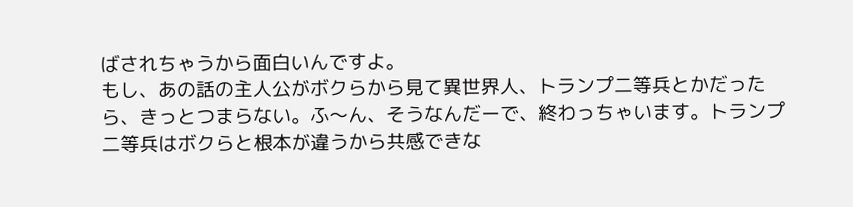ばされちゃうから面白いんですよ。
もし、あの話の主人公がボクらから見て異世界人、トランプ二等兵とかだったら、きっとつまらない。ふ〜ん、そうなんだーで、終わっちゃいます。トランプ二等兵はボクらと根本が違うから共感できな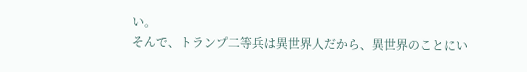い。
そんで、トランプ二等兵は異世界人だから、異世界のことにい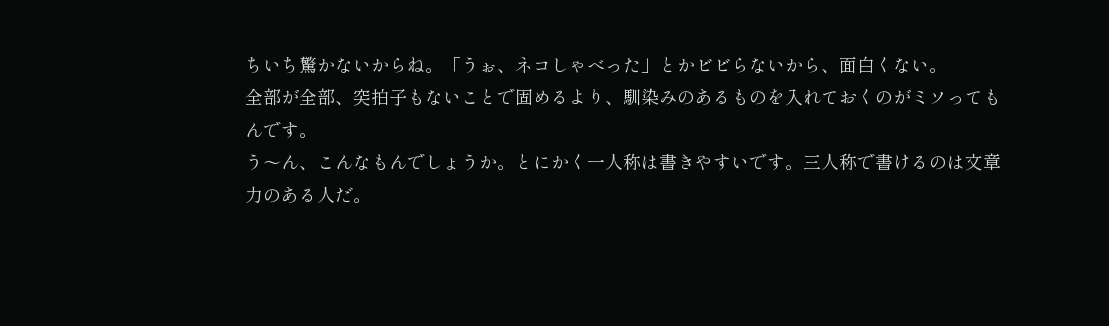ちいち驚かないからね。「うぉ、ネコしゃべった」とかビビらないから、面白くない。
全部が全部、突拍子もないことで固めるより、馴染みのあるものを入れておくのがミソってもんです。
う〜ん、こんなもんでしょうか。とにかく一人称は書きやすいです。三人称で書けるのは文章力のある人だ。